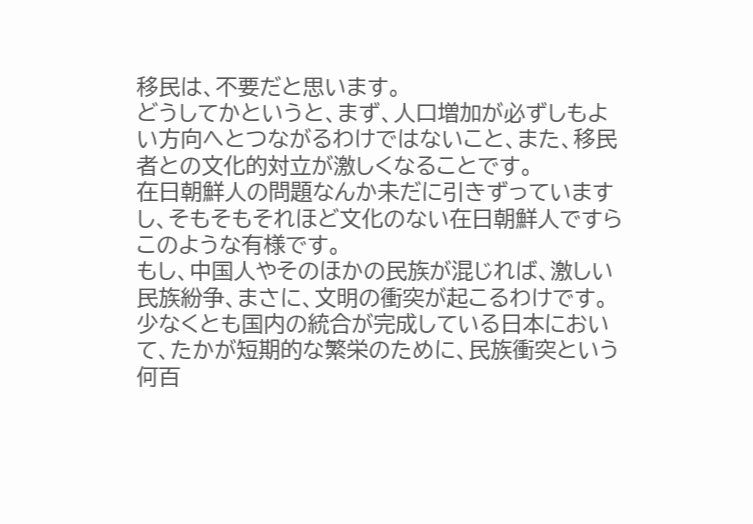移民は、不要だと思います。
どうしてかというと、まず、人口増加が必ずしもよい方向へとつながるわけではないこと、また、移民者との文化的対立が激しくなることです。
在日朝鮮人の問題なんか未だに引きずっていますし、そもそもそれほど文化のない在日朝鮮人ですらこのような有様です。
もし、中国人やそのほかの民族が混じれば、激しい民族紛争、まさに、文明の衝突が起こるわけです。
少なくとも国内の統合が完成している日本において、たかが短期的な繁栄のために、民族衝突という何百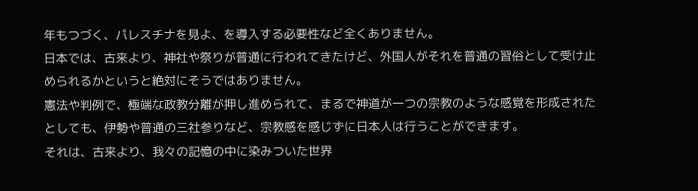年もつづく、パレスチナを見よ、を導入する必要性など全くありません。
日本では、古来より、神社や祭りが普通に行われてきたけど、外国人がそれを普通の習俗として受け止められるかというと絶対にそうではありません。
憲法や判例で、極端な政教分離が押し進められて、まるで神道が一つの宗教のような感覚を形成されたとしても、伊勢や普通の三社参りなど、宗教感を感じずに日本人は行うことができます。
それは、古来より、我々の記憶の中に染みついた世界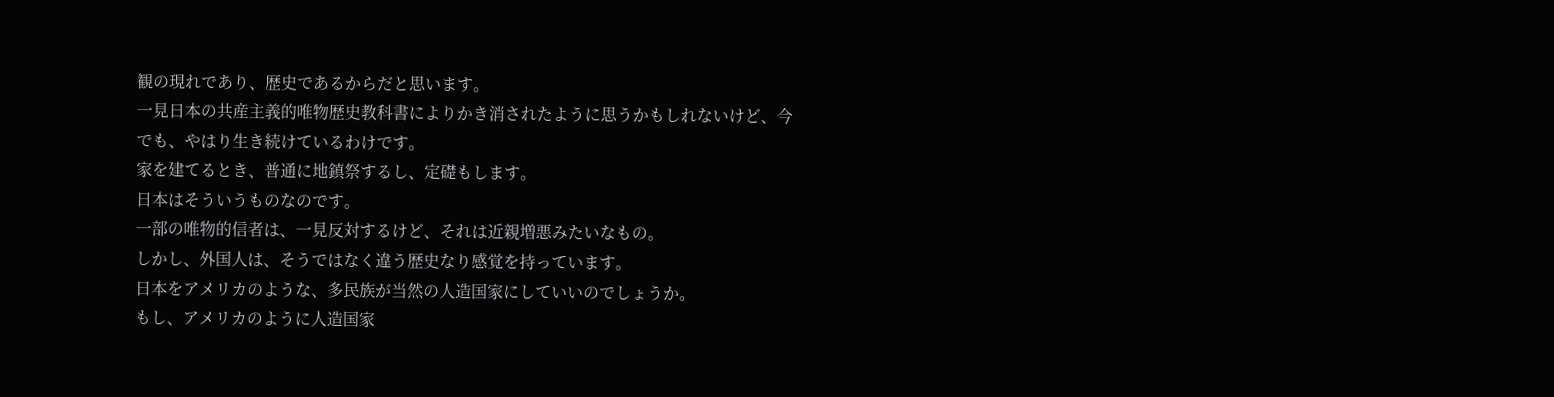観の現れであり、歴史であるからだと思います。
一見日本の共産主義的唯物歴史教科書によりかき消されたように思うかもしれないけど、今でも、やはり生き続けているわけです。
家を建てるとき、普通に地鎮祭するし、定礎もします。
日本はそういうものなのです。
一部の唯物的信者は、一見反対するけど、それは近親増悪みたいなもの。
しかし、外国人は、そうではなく違う歴史なり感覚を持っています。
日本をアメリカのような、多民族が当然の人造国家にしていいのでしょうか。
もし、アメリカのように人造国家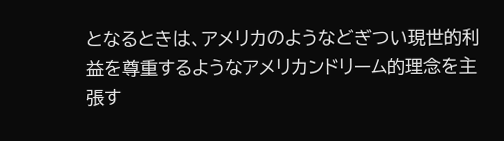となるときは、アメリカのようなどぎつい現世的利益を尊重するようなアメリカンドリーム的理念を主張す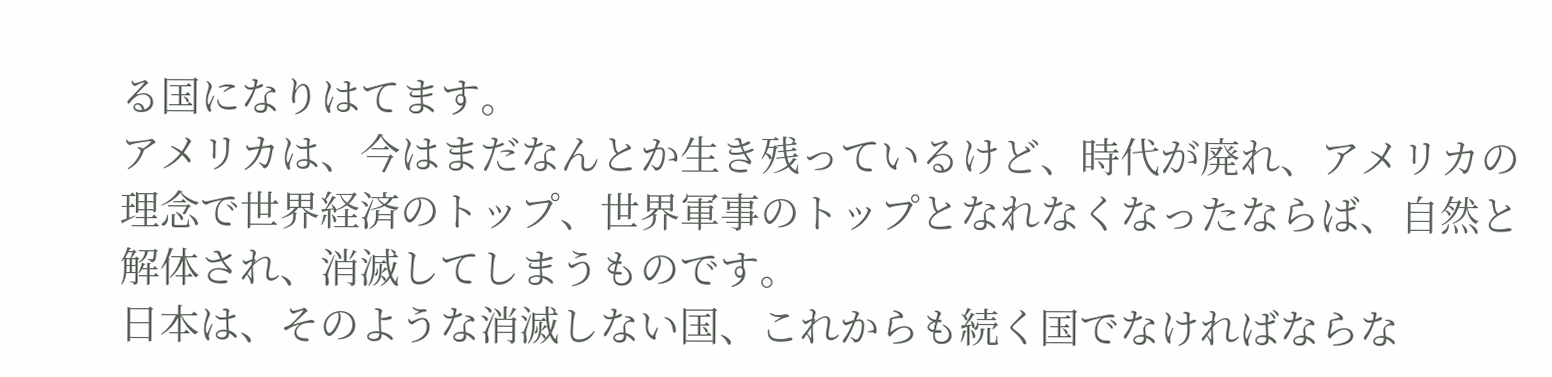る国になりはてます。
アメリカは、今はまだなんとか生き残っているけど、時代が廃れ、アメリカの理念で世界経済のトップ、世界軍事のトップとなれなくなったならば、自然と解体され、消滅してしまうものです。
日本は、そのような消滅しない国、これからも続く国でなければならな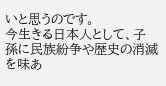いと思うのです。
今生きる日本人として、子孫に民族紛争や歴史の消滅を味あ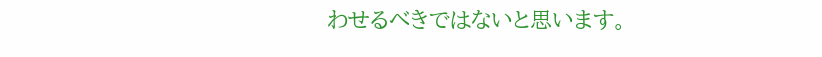わせるべきではないと思います。